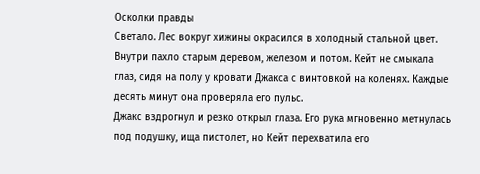Осколки правды
Светало. Лес вокруг хижины окрасился в холодный стальной цвет. Внутри пахло старым деревом, железом и потом. Кейт не смыкала глаз, сидя на полу у кровати Джакса с винтовкой на коленях. Каждые десять минут она проверяла его пульс.
Джакс вздрогнул и резко открыл глаза. Его рука мгновенно метнулась под подушку, ища пистолет, но Кейт перехватила его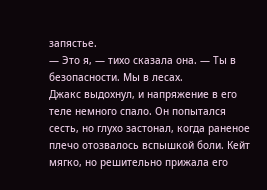запястье.
— Это я, — тихо сказала она. — Ты в безопасности. Мы в лесах.
Джакс выдохнул, и напряжение в его теле немного спало. Он попытался сесть, но глухо застонал, когда раненое плечо отозвалось вспышкой боли. Кейт мягко, но решительно прижала его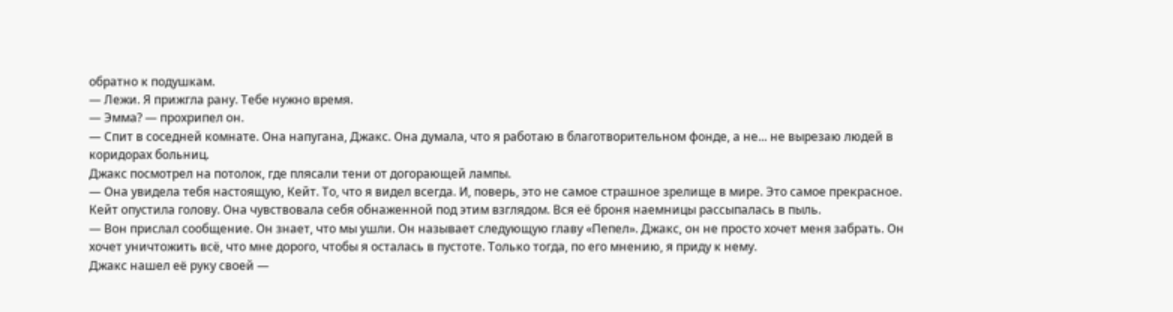обратно к подушкам.
— Лежи. Я прижгла рану. Тебе нужно время.
— Эмма? — прохрипел он.
— Спит в соседней комнате. Она напугана, Джакс. Она думала, что я работаю в благотворительном фонде, а не... не вырезаю людей в коридорах больниц.
Джакс посмотрел на потолок, где плясали тени от догорающей лампы.
— Она увидела тебя настоящую, Кейт. То, что я видел всегда. И, поверь, это не самое страшное зрелище в мире. Это самое прекрасное.
Кейт опустила голову. Она чувствовала себя обнаженной под этим взглядом. Вся её броня наемницы рассыпалась в пыль.
— Вон прислал сообщение. Он знает, что мы ушли. Он называет следующую главу «Пепел». Джакс, он не просто хочет меня забрать. Он хочет уничтожить всё, что мне дорого, чтобы я осталась в пустоте. Только тогда, по его мнению, я приду к нему.
Джакс нашел её руку своей —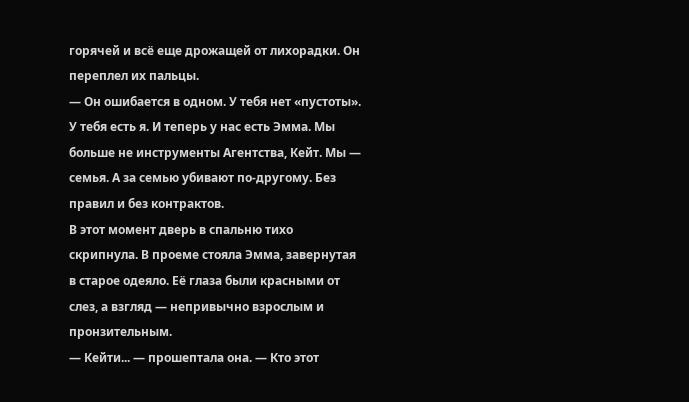горячей и всё еще дрожащей от лихорадки. Он переплел их пальцы.
— Он ошибается в одном. У тебя нет «пустоты». У тебя есть я. И теперь у нас есть Эмма. Мы больше не инструменты Агентства, Кейт. Мы — семья. А за семью убивают по-другому. Без правил и без контрактов.
В этот момент дверь в спальню тихо скрипнула. В проеме стояла Эмма, завернутая в старое одеяло. Её глаза были красными от слез, а взгляд — непривычно взрослым и пронзительным.
— Кейти... — прошептала она. — Кто этот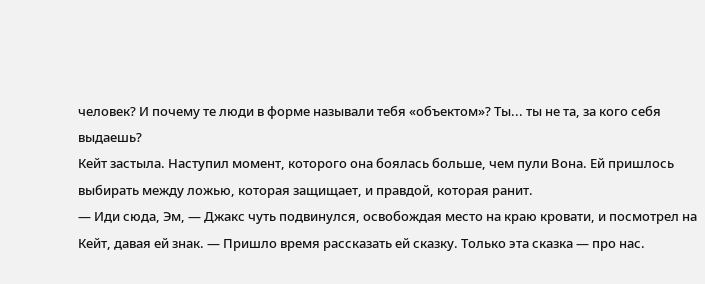человек? И почему те люди в форме называли тебя «объектом»? Ты... ты не та, за кого себя выдаешь?
Кейт застыла. Наступил момент, которого она боялась больше, чем пули Вона. Ей пришлось выбирать между ложью, которая защищает, и правдой, которая ранит.
— Иди сюда, Эм, — Джакс чуть подвинулся, освобождая место на краю кровати, и посмотрел на Кейт, давая ей знак. — Пришло время рассказать ей сказку. Только эта сказка — про нас.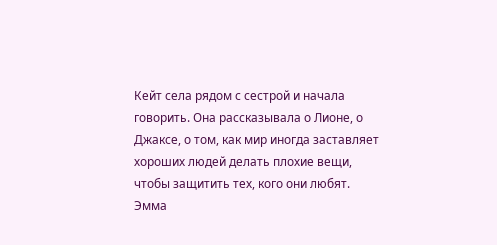Кейт села рядом с сестрой и начала говорить. Она рассказывала о Лионе, о Джаксе, о том, как мир иногда заставляет хороших людей делать плохие вещи, чтобы защитить тех, кого они любят. Эмма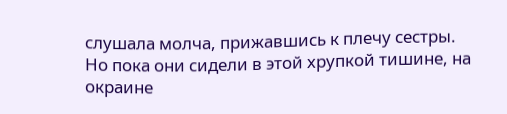слушала молча, прижавшись к плечу сестры.
Но пока они сидели в этой хрупкой тишине, на окраине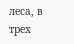леса, в трех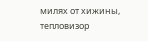милях от хижины, тепловизор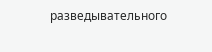разведывательного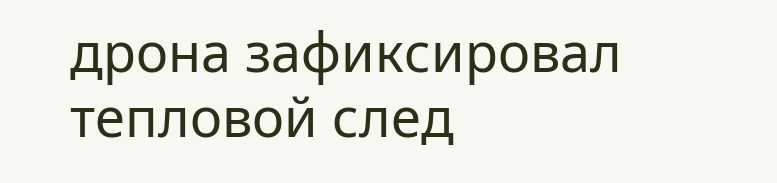дрона зафиксировал тепловой след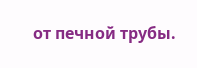от печной трубы.